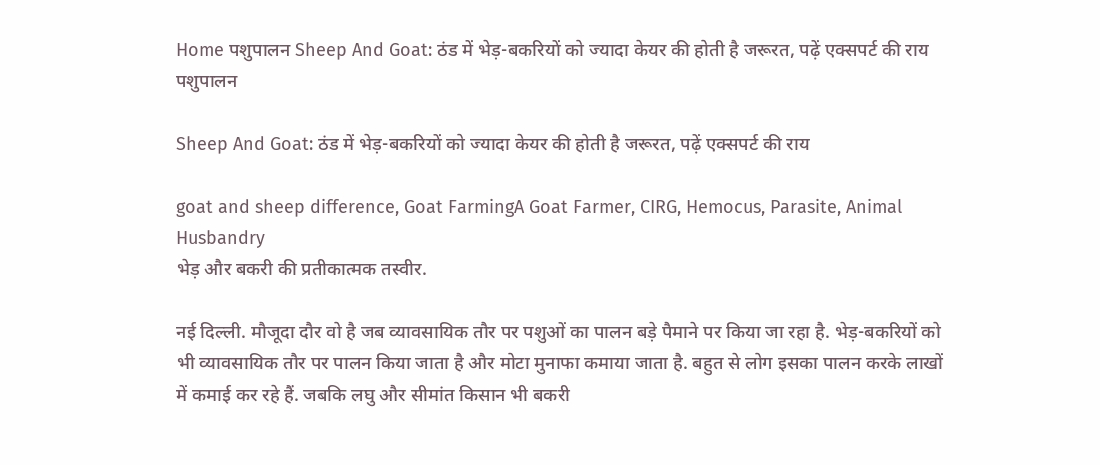Home पशुपालन Sheep And Goat: ठंड में भेड़-बकरियों को ज्यादा केयर की होती है जरूरत, पढ़ें एक्सपर्ट की राय
पशुपालन

Sheep And Goat: ठंड में भेड़-बकरियों को ज्यादा केयर की होती है जरूरत, पढ़ें एक्सपर्ट की राय

goat and sheep difference, Goat FarmingA Goat Farmer, CIRG, Hemocus, Parasite, Animal Husbandry
भेड़ और बकरी की प्रतीकात्मक तस्वीर.

नई दिल्ली. मौजूदा दौर वो है जब व्यावसायिक तौर पर पशुओं का पालन बड़े पैमाने पर किया जा रहा है. भेड़-बकरियों को भी व्यावसायिक तौर पर पालन किया जाता है और मोटा मुनाफा कमाया जाता है. बहुत से लोग इसका पालन करके लाखों में कमाई कर रहे हैं. जबकि लघु और सीमांत किसान भी बकरी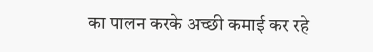का पालन करके अच्छी कमाई कर रहे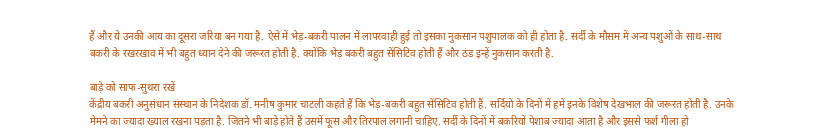हैं और ये उनकी आय का दूसरा जरिया बन गया है. ऐसे में भेड़-बकरी पालन में लापरवाही हुई तो इसका नुकसान पशुपालक को ही होता है. सर्दी के मौसम में अन्य पशुओं के साथ-साथ बकरी के रखरखाव में भी बहुत ध्यान देने की जरूरत होती है. क्योंकि भेड़ बकरी बहुत सेंसिटिव होती हैं और ठंड इन्हें नुकसान करती है.

बाड़े को साफ-सुथरा रखें
केंद्रीय बकरी अनुसंधान संस्थान के निदेशक डॉ. मनीष कुमार चाटली कहते हैं कि भेड़-बकरी बहुत सेंसिटिव होती हैं. सर्दियों के दिनों में हमें इनके विशेष देखभाल की जरूरत होती है. उनके मेमने का ज्यादा ख्याल रखना पड़ता है. जितने भी बाड़े होते हैं उसमें फूस और तिरपाल लगानी चाहिए. सर्दी के दिनों में बकरियों पेशाब ज्यादा आता है और इससे फर्श गीला हो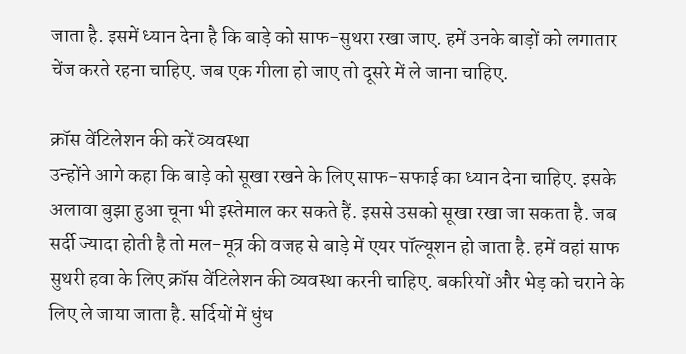जाता है. इसमें ध्यान देना है कि बाड़े को साफ-सुथरा रखा जाए. हमें उनके बाड़ों को लगातार चेंज करते रहना चाहिए. जब एक गीला हो जाए तो दूसरे में ले जाना चाहिए.

क्रॉस वेंटिलेशन की करें व्यवस्था
उन्होंने आगे कहा कि बाड़े को सूखा रखने के लिए साफ-सफाई का ध्यान देना चाहिए. इसके अलावा बुझा हुआ चूना भी इस्तेमाल कर सकते हैं. इससे उसको सूखा रखा जा सकता है. जब सर्दी ज्यादा होती है तो मल-मूत्र की वजह से बाड़े में एयर पॉल्यूशन हो जाता है. हमें वहां साफ सुथरी हवा के लिए क्रॉस वेंटिलेशन की व्यवस्था करनी चाहिए. बकरियों और भेड़ को चराने के लिए ले जाया जाता है. सर्दियों में धुंध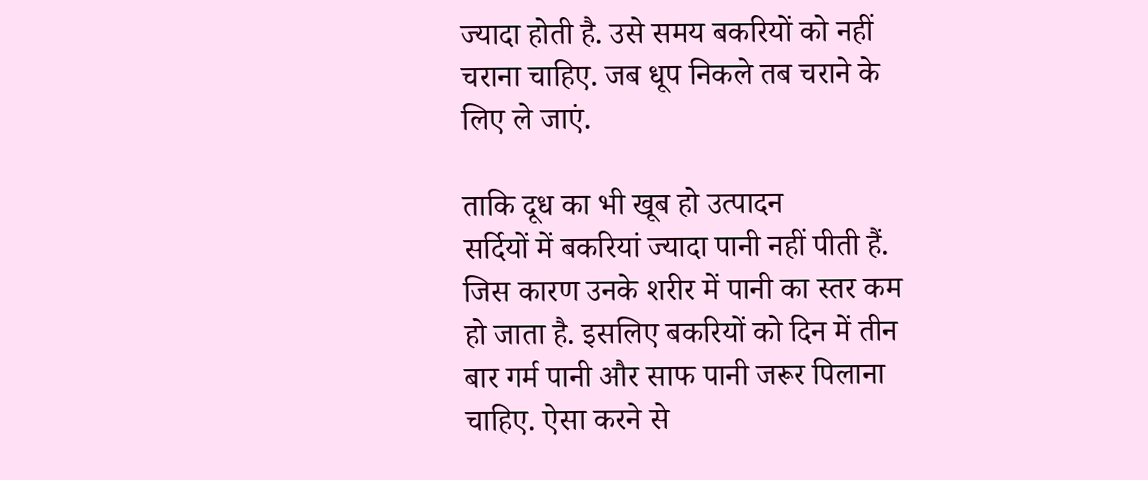ज्यादा होती है. उसे समय बकरियों को नहीं चराना चाहिए. जब धूप निकले तब चराने के लिए ले जाएं.

ताकि दूध का भी खूब हो उत्पादन
सर्दियों में बकरियां ज्यादा पानी नहीं पीती हैं. जिस कारण उनके शरीर में पानी का स्तर कम हो जाता है. इसलिए बकरियों को दिन में तीन बार गर्म पानी और साफ पानी जरूर पिलाना चाहिए. ऐसा करने से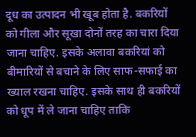दूध का उत्पादन भी खूब होता है. बकरियों को गीला और सूखा दोनों तरह का चारा दिया जाना चाहिए. इसके अलावा बकरियां को बीमारियों से बचाने के लिए साफ-सफाई का ख्याल रखना चाहिए. इसके साथ ही बकरियों को धूप में ले जाना चाहिए ताकि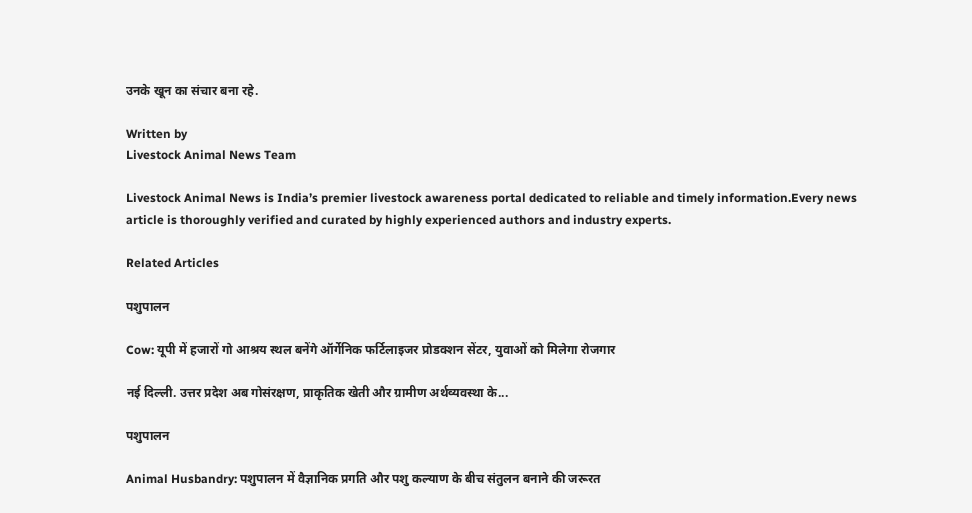उनके खून का संचार बना रहे.

Written by
Livestock Animal News Team

Livestock Animal News is India’s premier livestock awareness portal dedicated to reliable and timely information.Every news article is thoroughly verified and curated by highly experienced authors and industry experts.

Related Articles

पशुपालन

Cow: यूपी में हजारों गो आश्रय स्थल बनेंगे ऑर्गेनिक फर्टिलाइजर प्रोडक्शन सेंटर, युवाओं को मिलेगा रोजगार

नई दिल्ली. उत्तर प्रदेश अब गोसंरक्षण, प्राकृतिक खेती और ग्रामीण अर्थव्यवस्था के...

पशुपालन

Animal Husbandry: पशुपालन में वैज्ञानिक प्रगति और पशु कल्याण के बीच संतुलन बनाने की जरूरत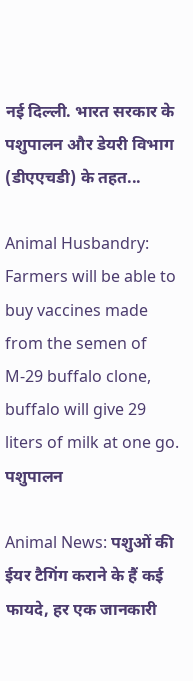नई दिल्ली. भारत सरकार के पशुपालन और डेयरी विभाग (डीएएचडी) के तहत...

Animal Husbandry: Farmers will be able to buy vaccines made from the semen of M-29 buffalo clone, buffalo will give 29 liters of milk at one go.
पशुपालन

Animal News: पशुओं की ईयर टैगिंग कराने के हैं कई फायदे, हर एक जानकारी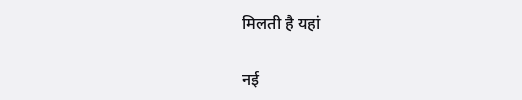मिलती है यहां

नई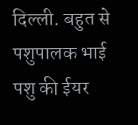दिल्ली. बहुत से पशुपालक भाई पशु की ईयर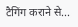टैगिंग कराने से...